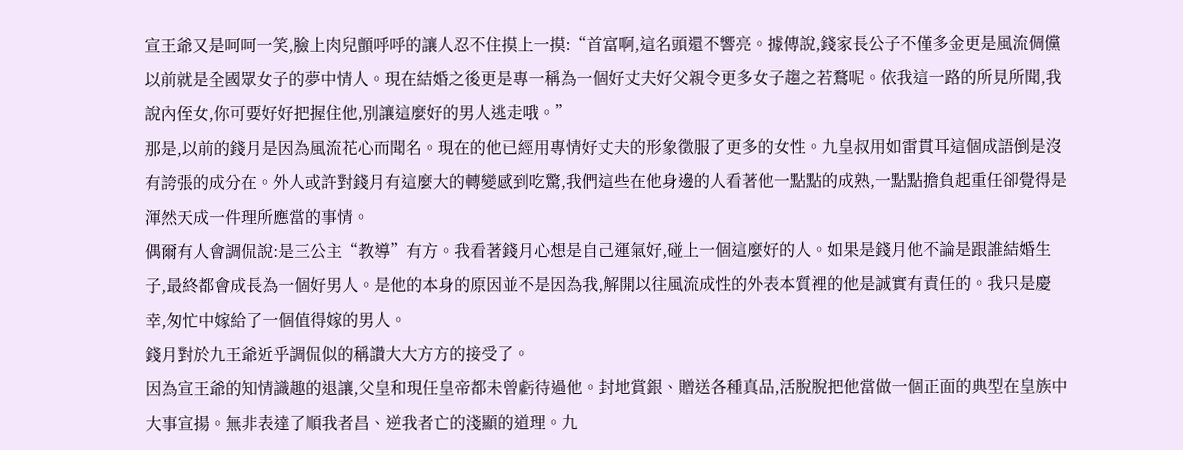宣王爺又是呵呵一笑,臉上肉兒顫呼呼的讓人忍不住摸上一摸:“首富啊,這名頭還不響亮。據傳說,錢家長公子不僅多金更是風流倜儻以前就是全國眾女子的夢中情人。現在結婚之後更是專一稱為一個好丈夫好父親令更多女子趨之若鶩呢。依我這一路的所見所聞,我說內侄女,你可要好好把握住他,別讓這麼好的男人逃走哦。”
那是,以前的錢月是因為風流花心而聞名。現在的他已經用專情好丈夫的形象徵服了更多的女性。九皇叔用如雷貫耳這個成語倒是沒有誇張的成分在。外人或許對錢月有這麼大的轉變感到吃驚,我們這些在他身邊的人看著他一點點的成熟,一點點擔負起重任卻覺得是渾然天成一件理所應當的事情。
偶爾有人會調侃說:是三公主“教導”有方。我看著錢月心想是自己運氣好,碰上一個這麼好的人。如果是錢月他不論是跟誰結婚生子,最終都會成長為一個好男人。是他的本身的原因並不是因為我,解開以往風流成性的外表本質裡的他是誠實有責任的。我只是慶幸,匆忙中嫁給了一個值得嫁的男人。
錢月對於九王爺近乎調侃似的稱讚大大方方的接受了。
因為宣王爺的知情識趣的退讓,父皇和現任皇帝都未曾虧待過他。封地賞銀、贈送各種真品,活脫脫把他當做一個正面的典型在皇族中大事宣揚。無非表達了順我者昌、逆我者亡的淺顯的道理。九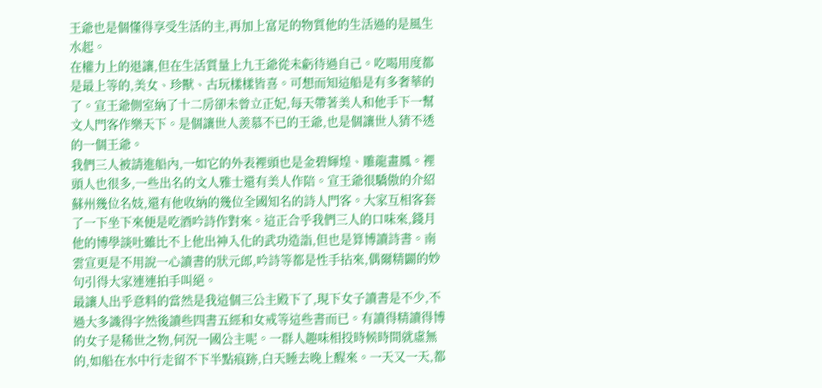王爺也是個懂得享受生活的主,再加上富足的物質他的生活過的是風生水起。
在權力上的退讓,但在生活質量上九王爺從未虧待過自己。吃喝用度都是最上等的,美女、珍獸、古玩樣樣皆喜。可想而知這船是有多奢華的了。宣王爺側室納了十二房卻未曾立正妃,每天帶著美人和他手下一幫文人門客作樂天下。是個讓世人羨慕不已的王爺,也是個讓世人猜不透的一個王爺。
我們三人被請進船內,一如它的外表裡頭也是金碧輝煌、雕龍畫鳳。裡頭人也很多,一些出名的文人雅士還有美人作陪。宣王爺很驕傲的介紹蘇州幾位名妓,還有他收納的幾位全國知名的詩人門客。大家互相客套了一下坐下來便是吃酒吟詩作對來。這正合乎我們三人的口味來,錢月他的博學談吐雖比不上他出神入化的武功造詣,但也是算博讀詩書。南雲宣更是不用說一心讀書的狀元郎,吟詩等都是性手拈來,偶爾精闢的妙句引得大家連連拍手叫絕。
最讓人出乎意料的當然是我這個三公主殿下了,現下女子讀書是不少,不過大多識得字然後讀些四書五經和女戒等這些書而已。有讀得精讀得博的女子是稀世之物,何況一國公主呢。一群人趣味相投時候時間就虛無的,如船在水中行走留不下半點痕跡,白天睡去晚上醒來。一天又一天,都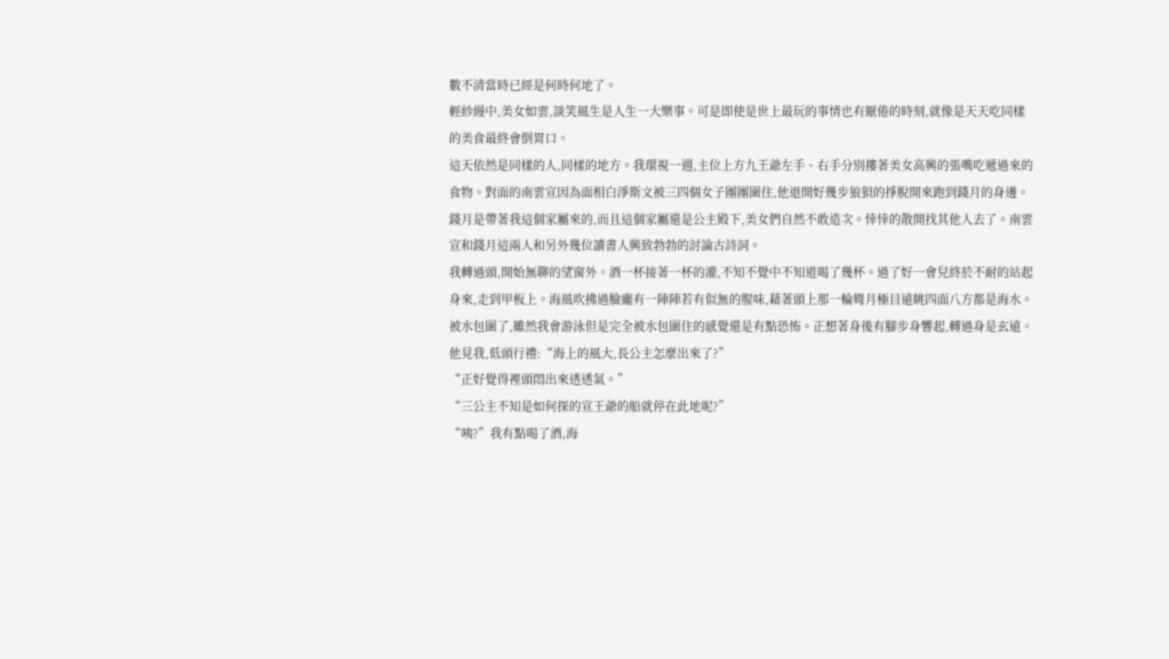數不清當時已經是何時何地了。
輕紗縵中,美女如雲,談笑風生是人生一大樂事。可是即使是世上最玩的事情也有厭倦的時刻,就像是天天吃同樣的美食最終會倒胃口。
這天依然是同樣的人,同樣的地方。我環視一週,主位上方九王爺左手、右手分別摟著美女高興的張嘴吃遞過來的食物。對面的南雲宣因為面相白淨斯文被三四個女子團團圍住,他退開好幾步狼狽的掙脫開來跑到錢月的身邊。錢月是帶著我這個家屬來的,而且這個家屬還是公主殿下,美女們自然不敢造次。悻悻的散開找其他人去了。南雲宣和錢月這兩人和另外幾位讀書人興致勃勃的討論古詩詞。
我轉過頭,開始無聊的望窗外。酒一杯接著一杯的灌,不知不覺中不知道喝了幾杯。過了好一會兒終於不耐的站起身來,走到甲板上。海風吹拂過臉龐有一陣陣若有似無的腥味,藉著頭上那一輪彎月極目遠眺四面八方都是海水。被水包圍了,雖然我會游泳但是完全被水包圍住的感覺還是有點恐怖。正想著身後有腳步身響起,轉過身是玄遠。
他見我,低頭行禮:“海上的風大,長公主怎麼出來了?”
“正好覺得裡頭悶出來透透氣。”
“三公主不知是如何探的宣王爺的船就停在此地呢?”
“咦?”我有點喝了酒,海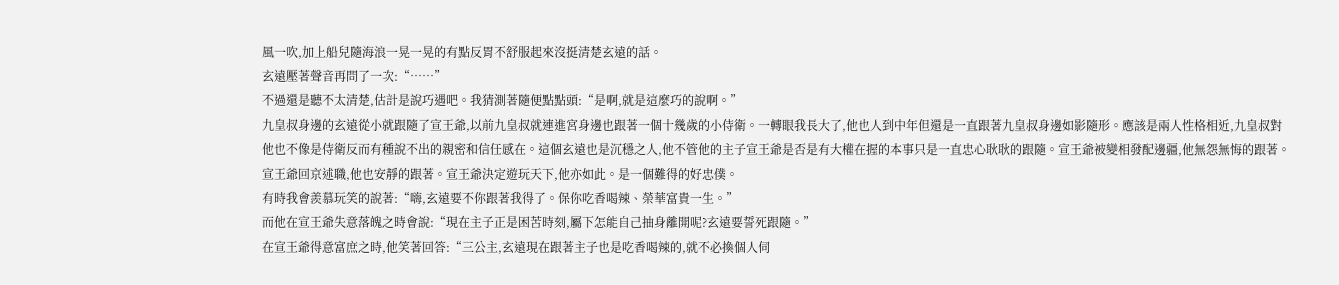風一吹,加上船兒隨海浪一晃一晃的有點反胃不舒服起來沒挺清楚玄遠的話。
玄遠壓著聲音再問了一次:“……”
不過還是聽不太清楚,估計是說巧遇吧。我猜測著隨便點點頭:“是啊,就是這麼巧的說啊。”
九皇叔身邊的玄遠從小就跟隨了宣王爺,以前九皇叔就連進宮身邊也跟著一個十幾歲的小侍衛。一轉眼我長大了,他也人到中年但還是一直跟著九皇叔身邊如影隨形。應該是兩人性格相近,九皇叔對他也不像是侍衛反而有種說不出的親密和信任感在。這個玄遠也是沉穩之人,他不管他的主子宣王爺是否是有大權在握的本事只是一直忠心耿耿的跟隨。宣王爺被變相發配邊疆,他無怨無悔的跟著。宣王爺回京述職,他也安靜的跟著。宣王爺決定遊玩天下,他亦如此。是一個難得的好忠僕。
有時我會羨慕玩笑的說著:“嗨,玄遠要不你跟著我得了。保你吃香喝辣、榮華富貴一生。”
而他在宣王爺失意落魄之時會說:“現在主子正是困苦時刻,屬下怎能自己抽身離開呢?玄遠要誓死跟隨。”
在宣王爺得意富庶之時,他笑著回答:“三公主,玄遠現在跟著主子也是吃香喝辣的,就不必換個人伺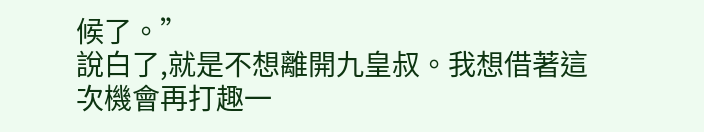候了。”
說白了,就是不想離開九皇叔。我想借著這次機會再打趣一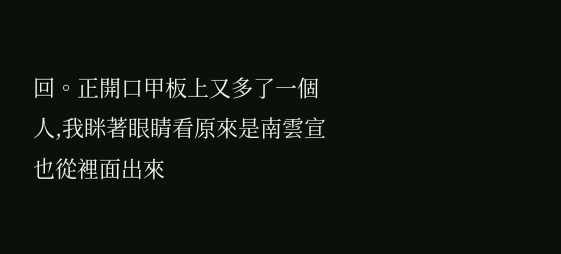回。正開口甲板上又多了一個人,我眯著眼睛看原來是南雲宣也從裡面出來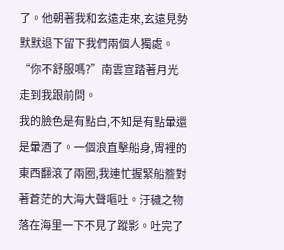了。他朝著我和玄遠走來,玄遠見勢默默退下留下我們兩個人獨處。
“你不舒服嗎?”南雲宣踏著月光走到我跟前問。
我的臉色是有點白,不知是有點暈還是暈酒了。一個浪直擊船身,胃裡的東西翻滾了兩圈,我連忙握緊船簷對著蒼茫的大海大聲嘔吐。汙穢之物落在海里一下不見了蹤影。吐完了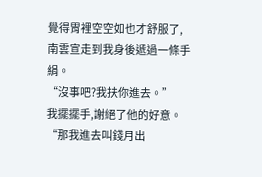覺得胃裡空空如也才舒服了,南雲宣走到我身後遞過一條手絹。
“沒事吧?我扶你進去。”
我擺擺手,謝絕了他的好意。
“那我進去叫錢月出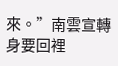來。”南雲宣轉身要回裡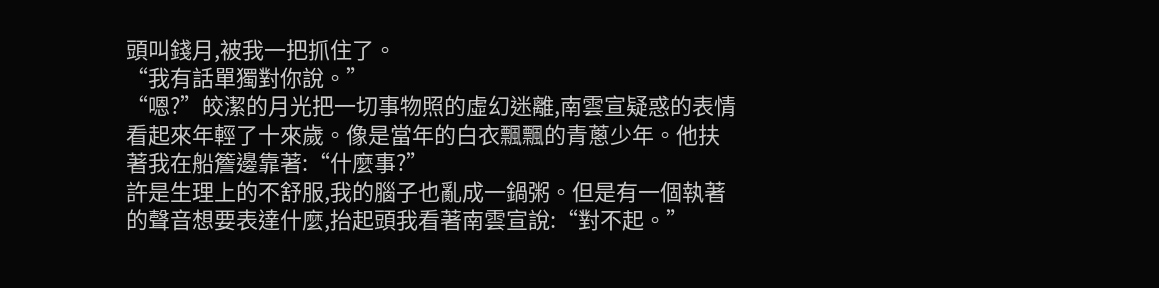頭叫錢月,被我一把抓住了。
“我有話單獨對你說。”
“嗯?”皎潔的月光把一切事物照的虛幻迷離,南雲宣疑惑的表情看起來年輕了十來歲。像是當年的白衣飄飄的青蔥少年。他扶著我在船簷邊靠著:“什麼事?”
許是生理上的不舒服,我的腦子也亂成一鍋粥。但是有一個執著的聲音想要表達什麼,抬起頭我看著南雲宣說:“對不起。”